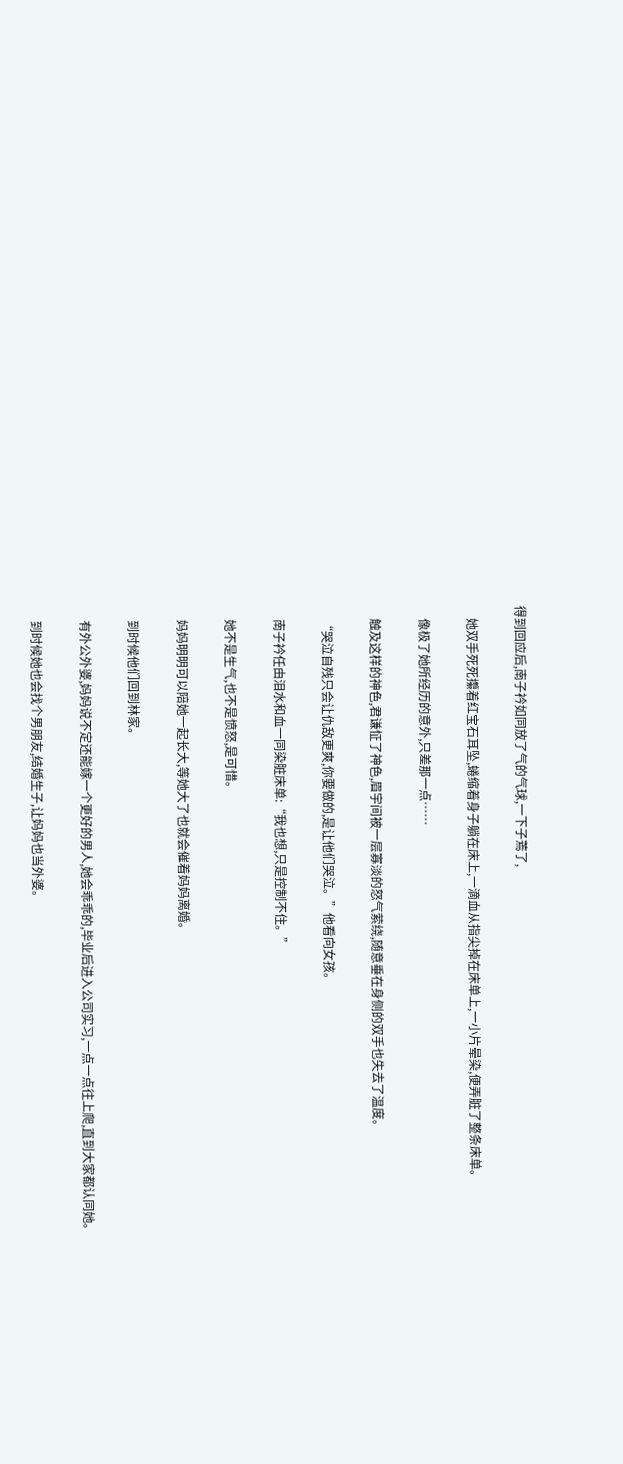得到回应后,南子衿如同放了气的气球,一下子蔫了,

    她双手死死攥着红宝石耳坠,蜷缩着身子躺在床上,一滴血从指尖掉在床单上,一小片晕染,便弄脏了整条床单。

    像极了她所经历的意外,只差那一点……

    触及这样的神色,君谦怔了神色,眉宇间被一层寡淡的怒气萦绕,随意垂在身侧的双手也失去了温度。

    “哭泣自残只会让仇敌更爽,你要做的,是让他们哭泣。”他看向女孩。

    南子衿任由泪水和血一同染脏床单:“我也想,只是控制不住。”

    她不是生气,也不是愤怒,是可惜。

    妈妈明明可以陪她一起长大,等她大了也就会催着妈妈离婚。

    到时候他们回到林家。

    有外公外婆,妈妈说不定还能嫁一个更好的男人,她会乖乖的,毕业后进入公司实习,一点一点往上爬,直到大家都认同她。

    到时候她也会找个男朋友,结婚生子,让妈妈也当外婆。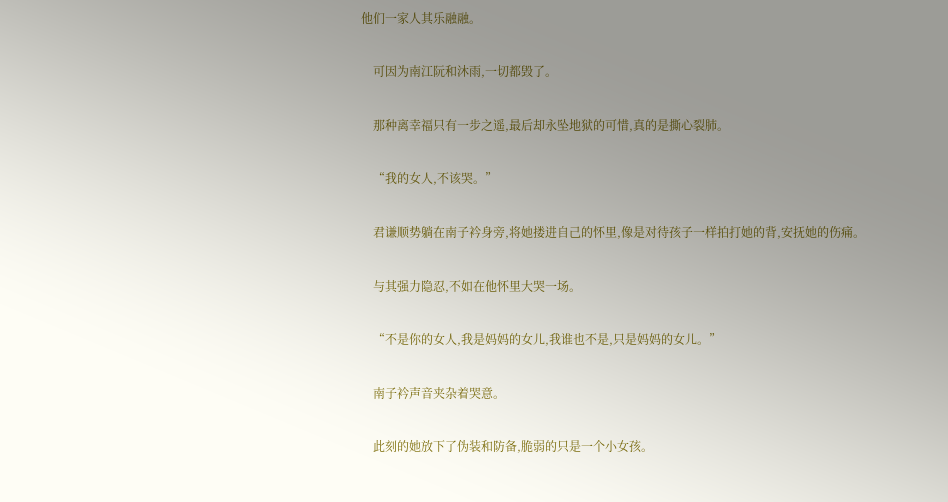他们一家人其乐融融。

    可因为南江阮和沐雨,一切都毁了。

    那种离幸福只有一步之遥,最后却永坠地狱的可惜,真的是撕心裂肺。

    “我的女人,不该哭。”

    君谦顺势躺在南子衿身旁,将她搂进自己的怀里,像是对待孩子一样拍打她的背,安抚她的伤痛。

    与其强力隐忍,不如在他怀里大哭一场。

    “不是你的女人,我是妈妈的女儿,我谁也不是,只是妈妈的女儿。”

    南子衿声音夹杂着哭意。

    此刻的她放下了伪装和防备,脆弱的只是一个小女孩。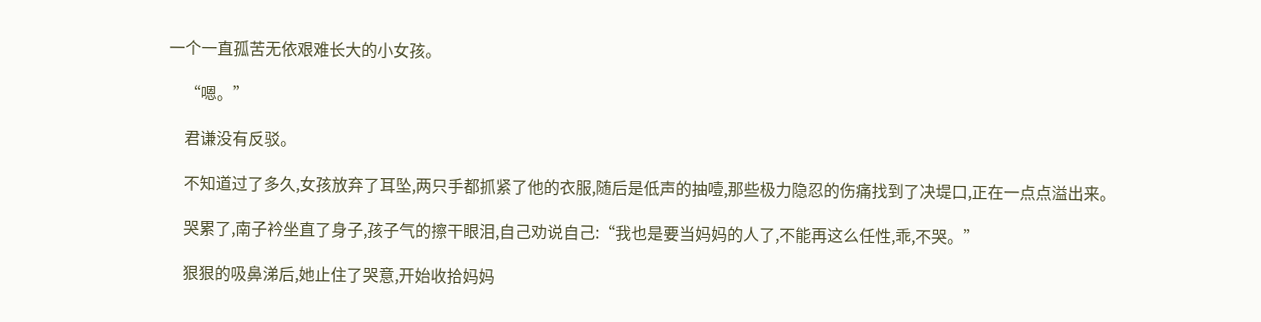一个一直孤苦无依艰难长大的小女孩。

    “嗯。”

    君谦没有反驳。

    不知道过了多久,女孩放弃了耳坠,两只手都抓紧了他的衣服,随后是低声的抽噎,那些极力隐忍的伤痛找到了决堤口,正在一点点溢出来。

    哭累了,南子衿坐直了身子,孩子气的擦干眼泪,自己劝说自己:“我也是要当妈妈的人了,不能再这么任性,乖,不哭。”

    狠狠的吸鼻涕后,她止住了哭意,开始收拾妈妈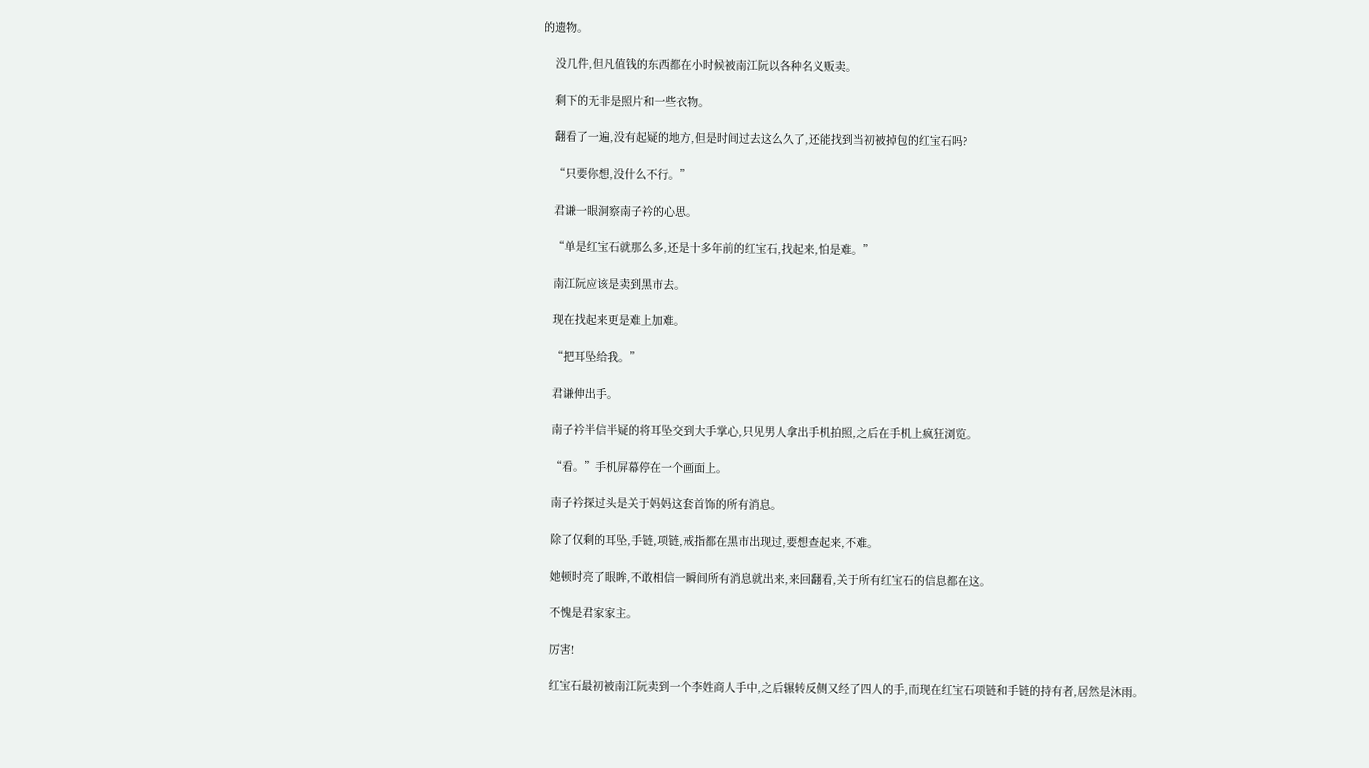的遗物。

    没几件,但凡值钱的东西都在小时候被南江阮以各种名义贩卖。

    剩下的无非是照片和一些衣物。

    翻看了一遍,没有起疑的地方,但是时间过去这么久了,还能找到当初被掉包的红宝石吗?

    “只要你想,没什么不行。”

    君谦一眼洞察南子衿的心思。

    “单是红宝石就那么多,还是十多年前的红宝石,找起来,怕是难。”

    南江阮应该是卖到黑市去。

    现在找起来更是难上加难。

    “把耳坠给我。”

    君谦伸出手。

    南子衿半信半疑的将耳坠交到大手掌心,只见男人拿出手机拍照,之后在手机上疯狂浏览。

    “看。”手机屏幕停在一个画面上。

    南子衿探过头是关于妈妈这套首饰的所有消息。

    除了仅剩的耳坠,手链,项链,戒指都在黑市出现过,要想查起来,不难。

    她顿时亮了眼眸,不敢相信一瞬间所有消息就出来,来回翻看,关于所有红宝石的信息都在这。

    不愧是君家家主。

    厉害!

    红宝石最初被南江阮卖到一个李姓商人手中,之后辗转反侧又经了四人的手,而现在红宝石项链和手链的持有者,居然是沐雨。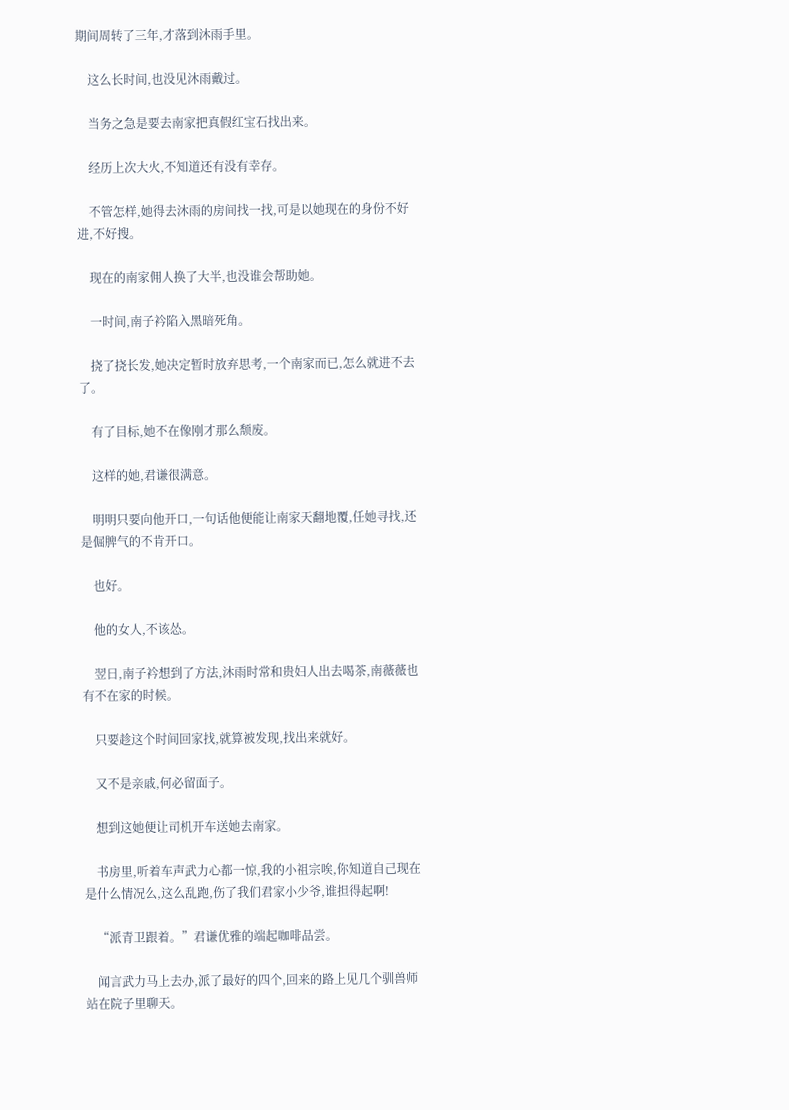期间周转了三年,才落到沐雨手里。

    这么长时间,也没见沐雨戴过。

    当务之急是要去南家把真假红宝石找出来。

    经历上次大火,不知道还有没有幸存。

    不管怎样,她得去沐雨的房间找一找,可是以她现在的身份不好进,不好搜。

    现在的南家佣人换了大半,也没谁会帮助她。

    一时间,南子衿陷入黑暗死角。

    挠了挠长发,她决定暂时放弃思考,一个南家而已,怎么就进不去了。

    有了目标,她不在像刚才那么颓废。

    这样的她,君谦很满意。

    明明只要向他开口,一句话他便能让南家天翻地覆,任她寻找,还是倔脾气的不肯开口。

    也好。

    他的女人,不该怂。

    翌日,南子衿想到了方法,沐雨时常和贵妇人出去喝茶,南薇薇也有不在家的时候。

    只要趁这个时间回家找,就算被发现,找出来就好。

    又不是亲戚,何必留面子。

    想到这她便让司机开车送她去南家。

    书房里,听着车声武力心都一惊,我的小祖宗唉,你知道自己现在是什么情况么,这么乱跑,伤了我们君家小少爷,谁担得起啊!

    “派青卫跟着。”君谦优雅的端起咖啡品尝。

    闻言武力马上去办,派了最好的四个,回来的路上见几个驯兽师站在院子里聊天。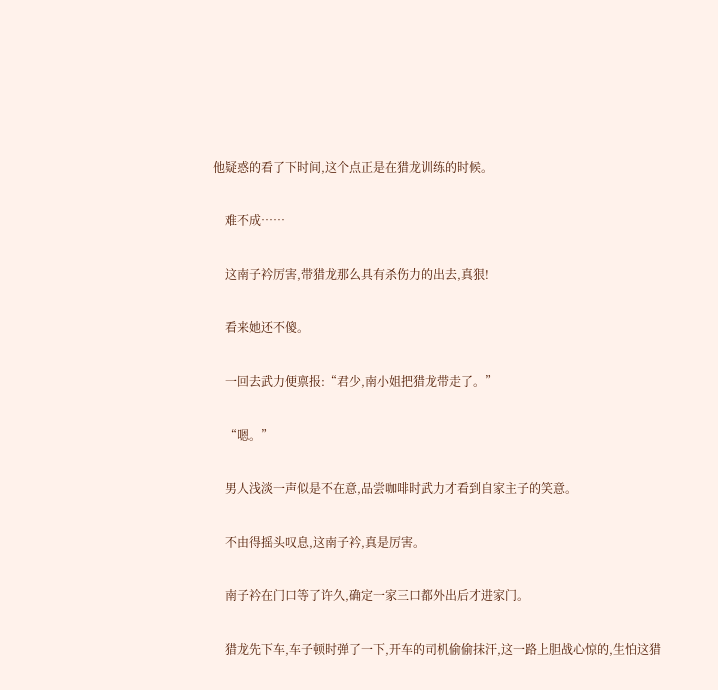他疑惑的看了下时间,这个点正是在猎龙训练的时候。

    难不成……

    这南子衿厉害,带猎龙那么具有杀伤力的出去,真狠!

    看来她还不傻。

    一回去武力便禀报:“君少,南小姐把猎龙带走了。”

    “嗯。”

    男人浅淡一声似是不在意,品尝咖啡时武力才看到自家主子的笑意。

    不由得摇头叹息,这南子衿,真是厉害。

    南子衿在门口等了许久,确定一家三口都外出后才进家门。

    猎龙先下车,车子顿时弹了一下,开车的司机偷偷抹汗,这一路上胆战心惊的,生怕这猎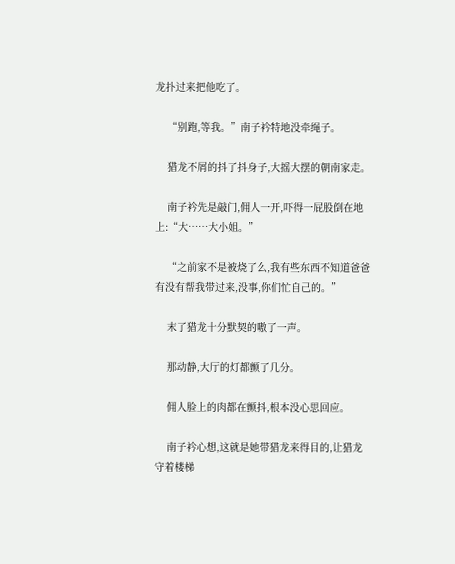龙扑过来把他吃了。

    “别跑,等我。”南子衿特地没牵绳子。

    猎龙不屑的抖了抖身子,大摇大摆的朝南家走。

    南子衿先是敲门,佣人一开,吓得一屁股倒在地上:“大……大小姐。”

    “之前家不是被烧了么,我有些东西不知道爸爸有没有帮我带过来,没事,你们忙自己的。”

    末了猎龙十分默契的嗷了一声。

    那动静,大厅的灯都颤了几分。

    佣人脸上的肉都在颤抖,根本没心思回应。

    南子衿心想,这就是她带猎龙来得目的,让猎龙守着楼梯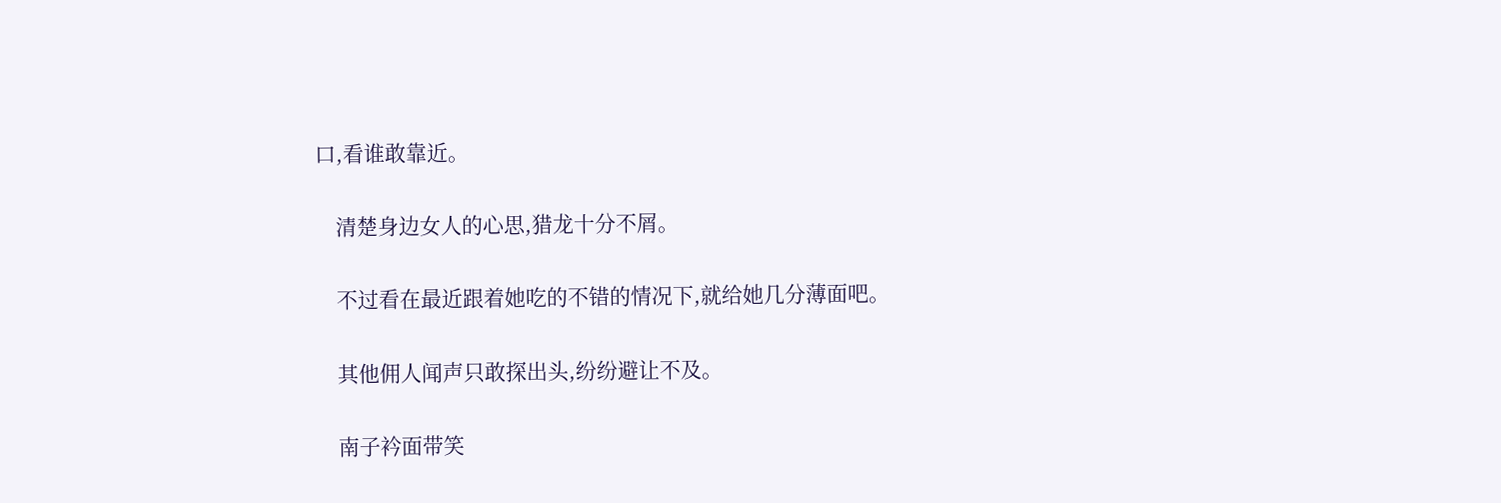口,看谁敢靠近。

    清楚身边女人的心思,猎龙十分不屑。

    不过看在最近跟着她吃的不错的情况下,就给她几分薄面吧。

    其他佣人闻声只敢探出头,纷纷避让不及。

    南子衿面带笑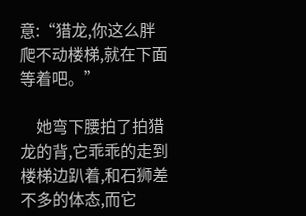意:“猎龙,你这么胖爬不动楼梯,就在下面等着吧。”

    她弯下腰拍了拍猎龙的背,它乖乖的走到楼梯边趴着,和石狮差不多的体态,而它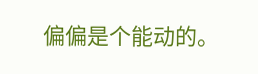偏偏是个能动的。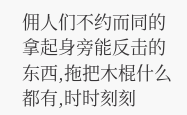佣人们不约而同的拿起身旁能反击的东西,拖把木棍什么都有,时时刻刻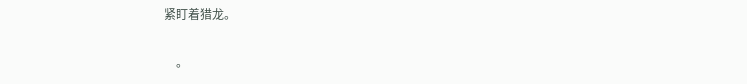紧盯着猎龙。

    。